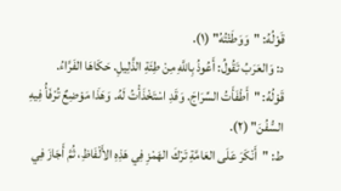قَوْلُهُ: "وَوَطَئْتُهُ" (١).
د: وَالعَرَبُ تَقُولُ: أَعُوذُ بِاللَّهِ مِنْ طِئَةِ الذَّلِيلِ. حَكَاهَا الفَرَّاءُ.
قَوْلُهُ: "أَطْفَأَتُ السِّرَاجَ. وَقَدِ اسْتَخْذَأْتُ لَهُ. وَهَذَا مَوْضِعٌ تُرْفَأُ فِيهِ السُّفُنَ" (٢).
ط: "أَنْكَرَ عَلَى العَامَّةِ تَرْكَ الهَمْزِ فِي هَذِهِ الأَلْفَاظِ، ثُمَّ أَجَازَ فِي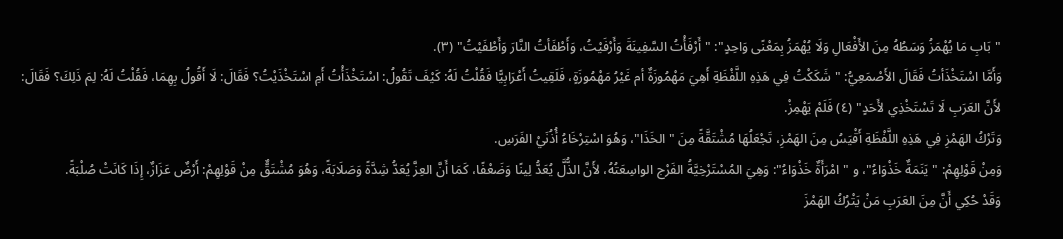"بَابِ مَا يُهْمَزُ وَسَطُهُ مِنَ الأَفْعَالِ وَلَا يُهْمَزُ بِمَعْنًى وَاحِدٍ": "أَرْفَأْتُ السَّفِينَةَ وَأَرْفَيْتُ، وَأَطْفَأتُ النَّارَ وَأَطْفَيْتُ" (٣).
وَأَمَّا اسْتَخْذَأتُ فَقَالَ الأَصْمَعِيُّ: "شَكَكْتُ فِي هَذِهِ اللَّفْظَةِ أَهِيَ مَهْمُوزَةٌ أم غَيْرُ مَهْمُوزَةٍ، فَلَقِيتُ أَعْرَابِيًّا فَقُلْتُ لَهُ: كَيْفَ تَقُولُ: اسْتَخْذَأْتُ أَمِ اسْتَخْذَيْتُ؟ فَقَالَ: لَا أَقُولُ بِهِمَا، فَقُلْتُ لَهُ: لِمَ ذَلِكَ؟ فَقَالَ: لأَنَّ العَرَبِ لَا تَسْتَخْذِي لأَحَدٍ" (٤) فَلَمْ يَهْمِزْ.
وَتَرْكُ الهَمْزِ فِي هَذِهِ اللَّفْظَةِ أَقْيَسُ مِنَ الهَمْزِ، تَجْعَلُهَا مُشْتَقَّةً مِنَ "الخَذَا"، وَهُوَ اسْتِرْخَاءُ أُذُنَيْ الفَرَسِ.
وَمِنْ قَوْلِهِمْ: "يَنَمَةٌ خَذْوَاءُ"، و "امْرَأَةٌ خَذْوَاءُ": وَهِيَ المُسْتَرْخِيَّةُ الفَرْج الواسِعَتُهُ، لأَنَّ الذُّلَّ يُعَدُّ لِينًا وَضَعْفًا، كَمَا أَنَّ العِزَّ يُعَدُّ شِدَّةً وَصَلَابَةً، وَهُوَ مُشْتَقٌّ مِنْ قَوْلِهِمْ: أَرْضٌ عَزَازٌ، إِذَا كَانَتْ صُلْبَةً.
وَقَدْ حُكِي أَنَّ مِنَ العَرَبِ مَنْ يَتْرُكُ الهَمْزَ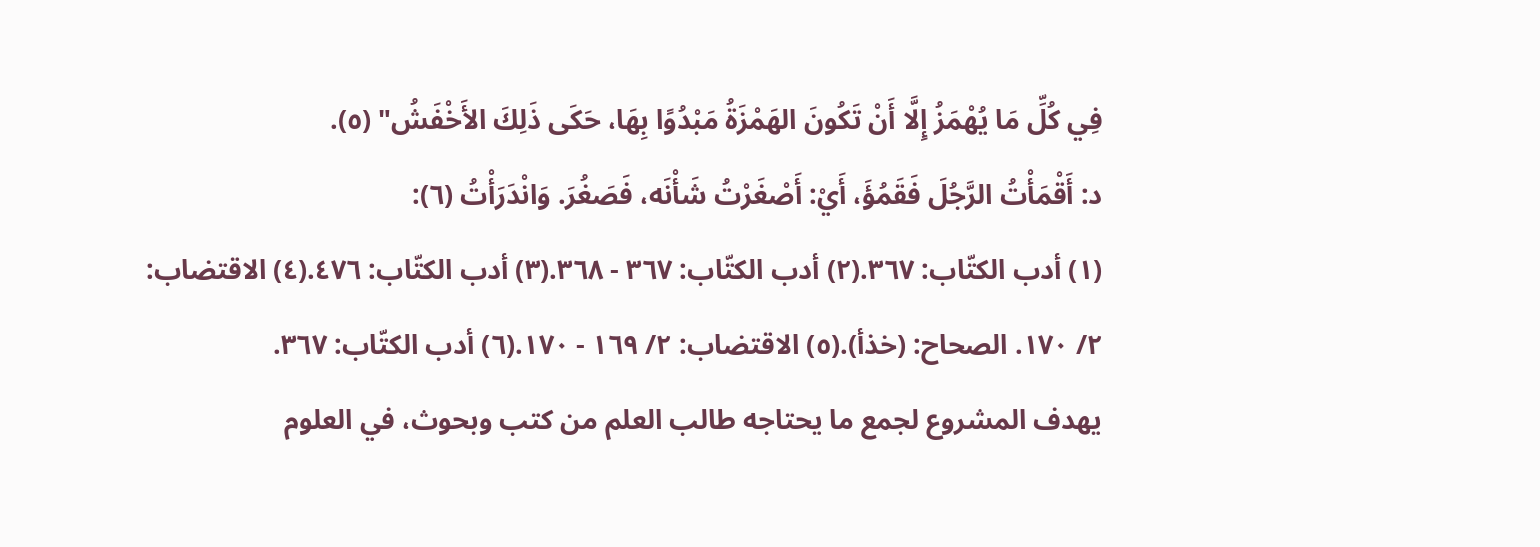فِي كُلِّ مَا يُهْمَزُ إِلَّا أَنْ تَكُونَ الهَمْزَةُ مَبْدُوًا بِهَا، حَكَى ذَلِكَ الأَخْفَشُ" (٥).
د: أَقْمَأْتُ الرَّجُلَ فَقَمُؤَ، أَيْ: أَصْغَرْتُ شَأْنَه، فَصَغُرَ. وَانْدَرَأْتُ (٦):
(١) أدب الكتّاب: ٣٦٧.(٢) أدب الكتّاب: ٣٦٧ - ٣٦٨.(٣) أدب الكتّاب: ٤٧٦.(٤) الاقتضاب: ٢/ ١٧٠. الصحاح: (خذأ).(٥) الاقتضاب: ٢/ ١٦٩ - ١٧٠.(٦) أدب الكتّاب: ٣٦٧.
يهدف المشروع لجمع ما يحتاجه طالب العلم من كتب وبحوث، في العلوم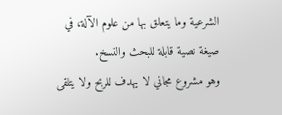الشرعية وما يتعلق بها من علوم الآلة، في صيغة نصية قابلة للبحث والنسخ.
وهو مشروع مجاني لا يهدف للربح ولا يتلقى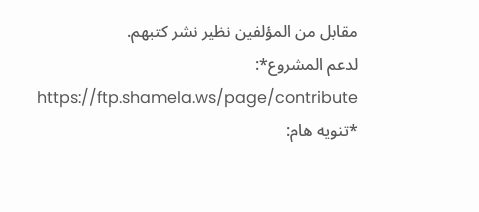مقابل من المؤلفين نظير نشر كتبهم.
لدعم المشروع*: https://ftp.shamela.ws/page/contribute
*تنويه هام: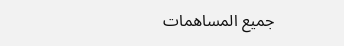جميع المساهمات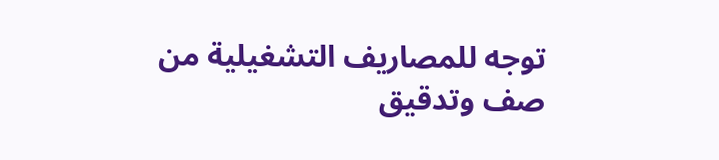توجه للمصاريف التشغيلية من صف وتدقيق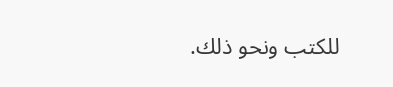للكتب ونحو ذلك.